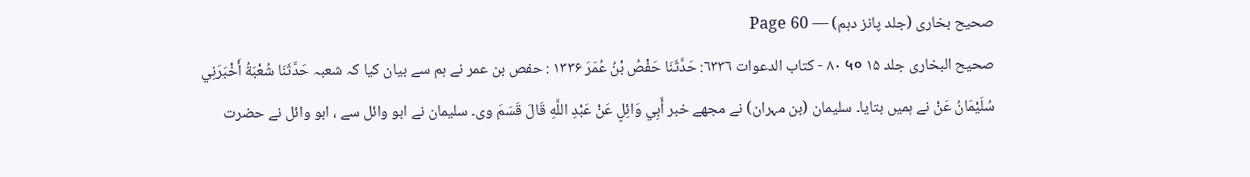صحیح بخاری (جلد پانز دہم) — Page 60
صحیح البخاری جلد ۱۵ ५० ٨٠ - كتاب الدعوات ٦٣٣٦: حَدَّثَنَا حَفْصُ بْنُ عُمَرَ ۱۳۳۶ : حفص بن عمر نے ہم سے بیان کیا کہ شعبہ حَدَّثَنَا شُعْبَةُ أَخْبَرَنِي سُلَيْمَانُ عَنْ نے ہمیں بتایا۔ سلیمان (بن مہران) نے مجھے خبر أَبِي وَائِلٍ عَنْ عَبْدِ اللَّهِ قَالَ قَسَمَ وی۔ سلیمان نے ابو وائل سے ، ابو وائل نے حضرت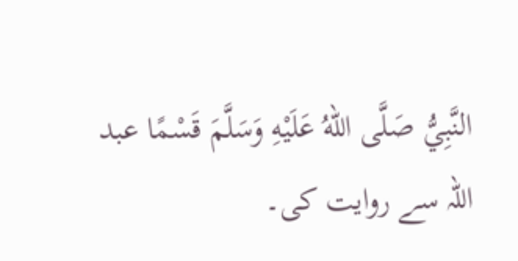النَّبِيُّ صَلَّى اللهُ عَلَيْهِ وَسَلَّمَ قَسْمًا عبد اللہ سے روایت کی۔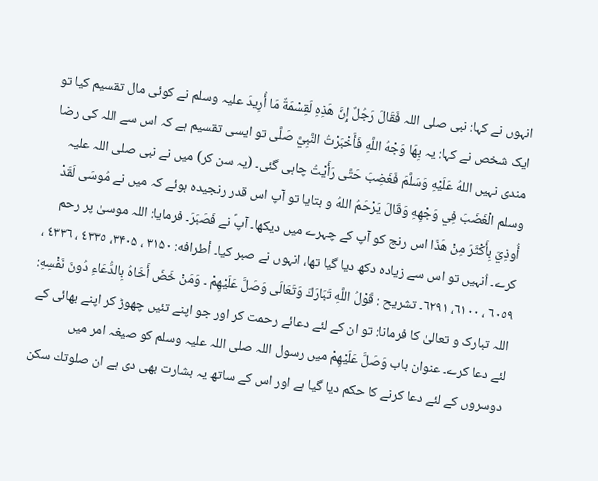انہوں نے کہا: نبی صلی اللہ فَقَالَ رَجُلٌ إِنَّ هَذِهِ لَقِسْمَةٌ مَا أُرِيدَ علیہ وسلم نے کوئی مال تقسیم کیا تو ایک شخص نے کہا: یہ بِهَا وَجْهُ اللَّهِ فَأَخْبَرْتُ النَّبِيَّ صَلَّى تو ایسی تقسیم ہے کہ اس سے اللہ کی رضا مندی نہیں اللهُ عَلَيْهِ وَسَلَّمَ فَغَضِبَ حَتَّى رَأَيْتُ چاہی گئی۔ (یہ سن کر) میں نے نبی صلی اللہ علیہ وسلم الْغَضَبَ فِي وَجْهِهِ وَقَالَ يَرْحَمُ اللهُ و بتایا تو آپ اس قدر رنجیدہ ہوئے کہ میں نے مُوسَى لَقَدْ أُوذِيَ بِأَكْثَرَ مِنْ هَذَا اس رنج کو آپ کے چہرے میں دیکھا۔ آپؐ نے فَصَبَرَ۔ فرمایا: اللہ موسیٰ پر رحم کرے۔ اُنہیں تو اس سے زیادہ دکھ دیا گیا تھا، انہوں نے صبر کیا۔ أطرافه: ۳۱۵۰ ، ۳۴۰۵، ٤٣٣٥ ، ٤٣٣٦ ، ٦٠٥٩ ، ٦١٠٠، ٦٢٩١۔ تشريح : قَوْلُ اللَّهِ تَبَارَكَ وَتَعَالَى وَصَلَّ عَلَيْهِمْ ۔ وَمَنْ خَضَ أَخَاهُ بِالدُّعَاءِ دُونَ نَفْسِهِ: اللہ تبارک و تعالیٰ کا فرمانا: تو ان کے لئے دعائے رحمت کر اور جو اپنے تئیں چھوڑ کر اپنے بھائی کے لئے دعا کرے۔ عنوان باب وَصَلَّ عَلَيْهِمْ میں رسول اللہ صلی اللہ علیہ وسلم کو صیغہ امر میں دوسروں کے لئے دعا کرنے کا حکم دیا گیا ہے اور اس کے ساتھ یہ بشارت بھی دی ہے ان صلوتك سكن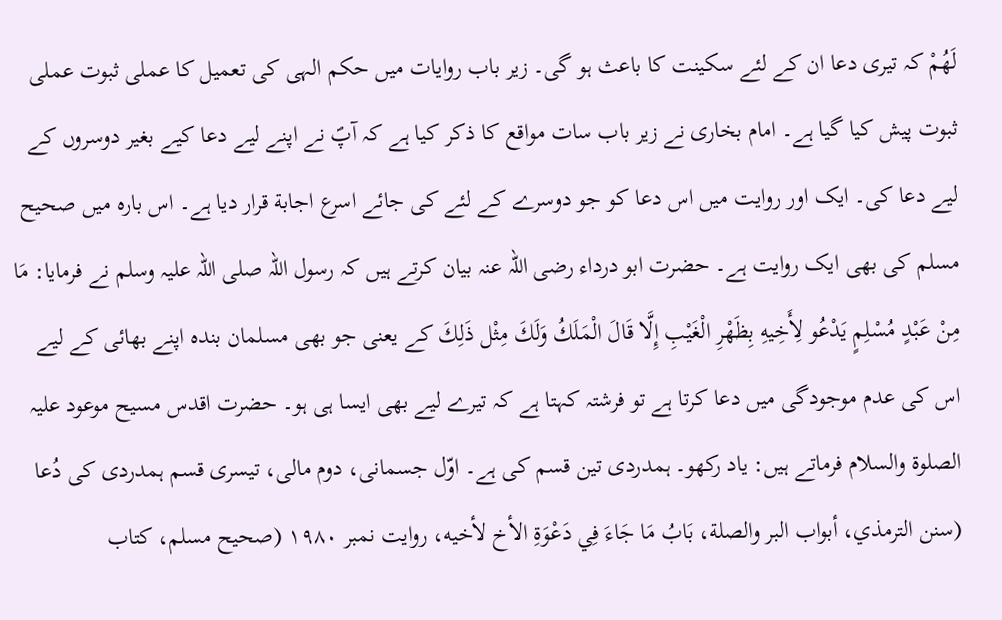لَهُمْ کہ تیری دعا ان کے لئے سکینت کا باعث ہو گی۔ زیر باب روایات میں حکم الہی کی تعمیل کا عملی ثبوت عملی ثبوت پیش کیا گیا ہے۔ امام بخاری نے زیر باب سات مواقع کا ذکر کیا ہے کہ آپؐ نے اپنے لیے دعا کیے بغیر دوسروں کے لیے دعا کی۔ ایک اور روایت میں اس دعا کو جو دوسرے کے لئے کی جائے اسرع اجابة قرار دیا ہے۔ اس بارہ میں صحیح مسلم کی بھی ایک روایت ہے۔ حضرت ابو درداء رضی اللہ عنہ بیان کرتے ہیں کہ رسول اللہ صلی اللہ علیہ وسلم نے فرمایا: مَا مِنْ عَبْدٍ مُسْلِمٍ يَدْعُو لِأَخِيهِ بِظَهْرِ الْغَيْبِ إِلَّا قَالَ الْمَلَكُ وَلَكَ مِثْل ذَلِكَ کے یعنی جو بھی مسلمان بندہ اپنے بھائی کے لیے اس کی عدم موجودگی میں دعا کرتا ہے تو فرشتہ کہتا ہے کہ تیرے لیے بھی ایسا ہی ہو۔ حضرت اقدس مسیح موعود علیہ الصلوۃ والسلام فرماتے ہیں: یاد رکھو۔ ہمدردی تین قسم کی ہے۔ اوّل جسمانی، دوم مالی، تیسری قسم ہمدردی کی دُعا (سنن الترمذي، أبواب البر والصلة، بَابُ مَا جَاءَ فِي دَعْوَةِ الأخ لأخيه، روایت نمبر ۱۹۸۰ (صحیح مسلم، کتاب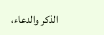الذكر والدعاء،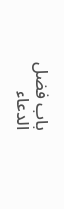باب فضل الدعاء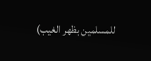للمسلمين بظهر الغيب)